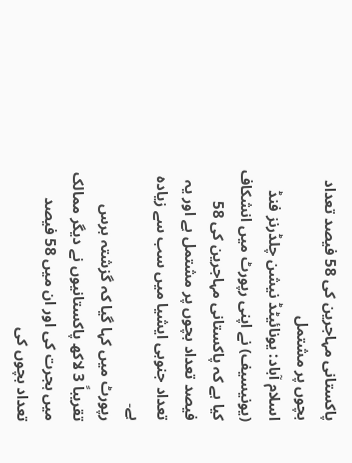پاکستانی مہاجرین کی 58 فیصد تعداد بچوں پر مشتمل
اسلام آباد: یونائیٹڈ نیشن چلڈرنز فنڈ (یونیسیف) نے اپنی رپورٹ میں انشکاف کیا ہے کہ پاکستانی مہاجرین کی 58 فیصد تعداد بچوں پر مشتمل ہے اور یہ تعداد جنوبی ایشیا میں سب سے زیادہ ہے۔
رپورٹ میں کہا گیا کہ گزشتہ برس تقریباً 3 لاکھ پاکستانیوں نے دیگر ممالک میں ہجرت کی اور ان میں 58 فیصد تعداد بچوں کی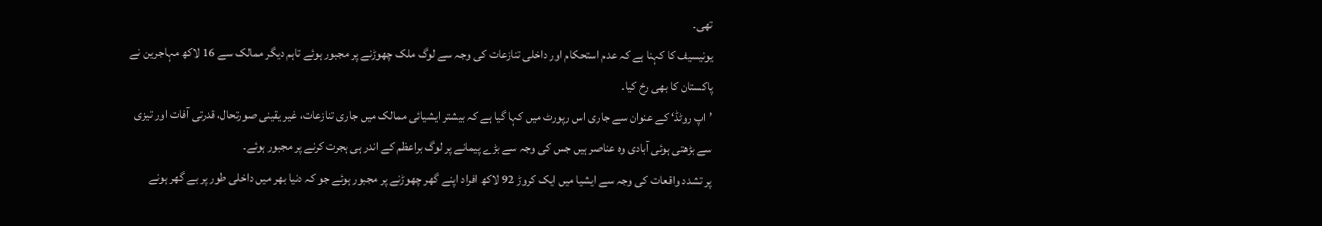تھی۔
یونیسیف کا کہنا ہے کہ عدم استحکام اور داخلی تنازعات کی وجہ سے لوگ ملک چھوڑنے پر مجبور ہوئے تاہم دیگر ممالک سے 16 لاکھ مہاجرین نے پاکستان کا بھی رخ کیا۔
’اپ روٹڈ‘ کے عنوان سے جاری اس رپورٹ میں کہا گیا ہے کہ بیشتر ایشیائی ممالک میں جاری تنازعات، غیر یقینی صورتحال، قدرتی آفات اور تیزی سے بڑھتی ہوئی آبادی وہ عناصر ہیں جس کی وجہ سے بڑے پیمانے پر لوگ براعظم کے اندر ہی ہجرت کرنے پر مجبور ہوئے۔
پر تشدد واقعات کی وجہ سے ایشیا میں ایک کروڑ 92 لاکھ افراد اپنے گھر چھوڑنے پر مجبور ہوئے جو کہ دنیا بھر میں داخلی طور پر بے گھر ہونے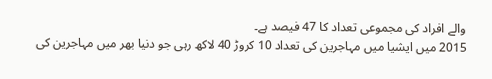والے افراد کی مجموعی تعداد کا 47 فیصد ہے۔
2015 میں ایشیا میں مہاجرین کی تعداد 10 کروڑ 40 لاکھ رہی جو دنیا بھر میں مہاجرین کی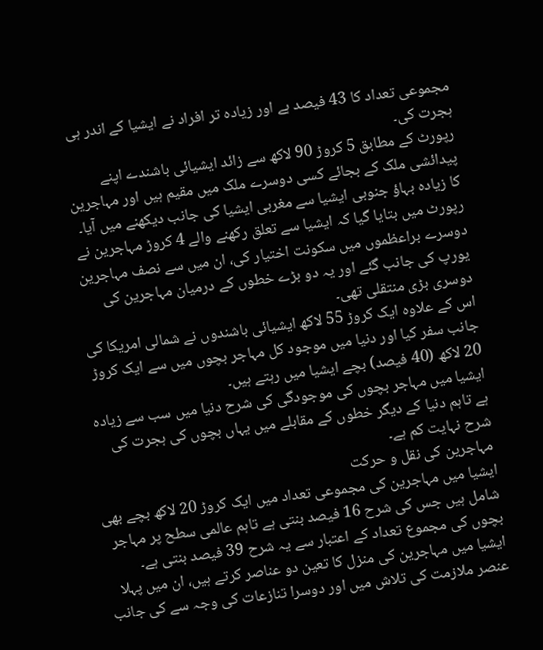مجموعی تعداد کا 43 فیصد ہے اور زیادہ تر افراد نے ایشیا کے اندر ہی ہجرت کی۔
رپورٹ کے مطابق 5 کروڑ 90 لاکھ سے زائد ایشیائی باشندے اپنے پیدائشی ملک کے بجائے کسی دوسرے ملک میں مقیم ہیں اور مہاجرین کا زیادہ بہاؤ جنوبی ایشیا سے مغربی ایشیا کی جانب دیکھنے میں آیا۔
رپورٹ میں بتایا گیا کہ ایشیا سے تعلق رکھنے والے 4 کروڑ مہاجرین نے دوسرے براعظموں میں سکونت اختیار کی، ان میں سے نصف مہاجرین یورپ کی جانب گئے اور یہ دو بڑے خطوں کے درمیان مہاجرین کی دوسری بڑی منتقلی تھی۔
اس کے علاوہ ایک کروڑ 55 لاکھ ایشیائی باشندوں نے شمالی امریکا کی جانب سفر کیا اور دنیا میں موجود کل مہاجر بچوں میں سے ایک کروڑ 20 لاکھ (40 فیصد) بچے ایشیا میں رہتے ہیں۔
ایشیا میں مہاجر بچوں کی موجودگی کی شرح دنیا میں سب سے زیادہ ہے تاہم دنیا کے دیگر خطوں کے مقابلے میں یہاں بچوں کی ہجرت کی شرح نہایت کم ہے۔
مہاجرین کی نقل و حرکت
ایشیا میں مہاجرین کی مجموعی تعداد میں ایک کروڑ 20 لاکھ بچے بھی شامل ہیں جس کی شرح 16 فیصد بنتی ہے تاہم عالمی سطح پر مہاجر بچوں کی مجموع تعداد کے اعتبار سے یہ شرح 39 فیصد بنتی ہے۔
ایشیا میں مہاجرین کی منزل کا تعین دو عناصر کرتے ہیں، ان میں پہلا عنصر ملازمت کی تلاش میں اور دوسرا تنازعات کی وجہ سے کی جانب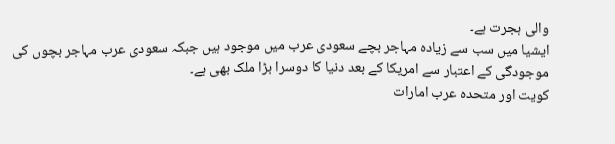والی ہجرت ہے۔
ایشیا میں سب سے زیادہ مہاجر بچے سعودی عرب میں موجود ہیں جبکہ سعودی عرب مہاجر بچوں کی موجودگی کے اعتبار سے امریکا کے بعد دنیا کا دوسرا بڑا ملک بھی ہے۔
کویت اور متحدہ عرب امارات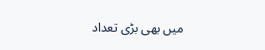میں بھی بڑی تعداد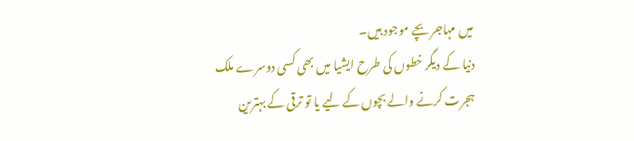میں مہاجر بچے موجود ہیں۔
دنیا کے دیگر خطوں کی طرح ایشیا میں بھی کسی دوسرے ملک ہجرت کرنے والے بچوں کے لیے یا تو ترقی کے بہترین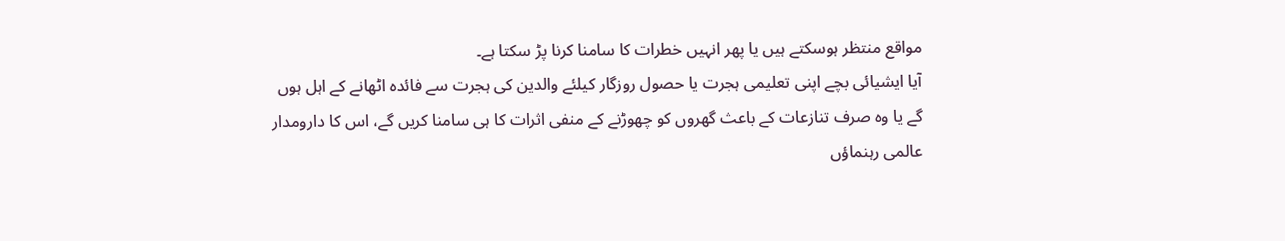مواقع منتظر ہوسکتے ہیں یا پھر انہیں خطرات کا سامنا کرنا پڑ سکتا ہے۔
آیا ایشیائی بچے اپنی تعلیمی ہجرت یا حصول روزگار کیلئے والدین کی ہجرت سے فائدہ اٹھانے کے اہل ہوں گے یا وہ صرف تنازعات کے باعث گھروں کو چھوڑنے کے منفی اثرات کا ہی سامنا کریں گے، اس کا دارومدار عالمی رہنماؤں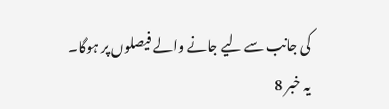کی جانب سے لیے جانے والے فیصلوں پر ہوگا۔
یہ خبر 8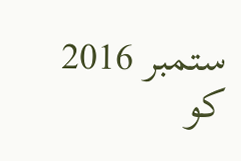ستمبر 2016 کو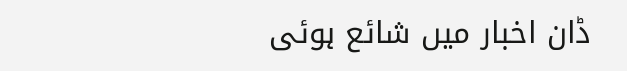ڈان اخبار میں شائع ہوئی